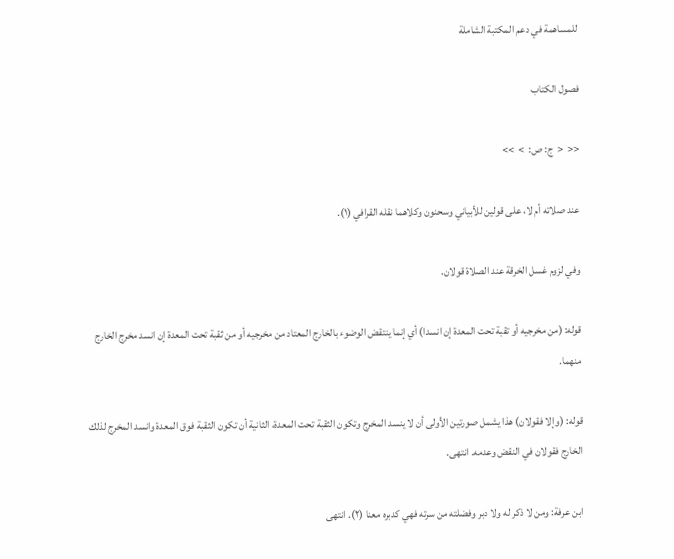للمساهمة في دعم المكتبة الشاملة

فصول الكتاب

<<  <  ج: ص:  >  >>

عند صلاته أم لا، على قولين للأبياني وسحنون وكلاهما نقله القرافي (١).

وفي لزوم غسل الخرقة عند الصلاة قولان.

قوله: (من مخرجيه أو تقبة تحت المعدة إن انسدا) أي إنما ينتقض الوضوء بالخارج المعتاد من مخرجيه أو من ثقبة تحت المعدة إن انسد مخرج الخارج منهما.

قوله: (وإلا فقولان) هذا يشمل صورتين الأولى أن لا ينسد المخرج وتكون الثقبة تحت المعدة، الثانية أن تكون الثقبة فوق المعدة وانسد المخرج لذلك الخارج فقولان في النقض وعدمه. انتهى.

ابن عرفة: ومن لا ذكر له ولا دبر وفضلته من سرته فهي كدبره معنا (٢). انتهى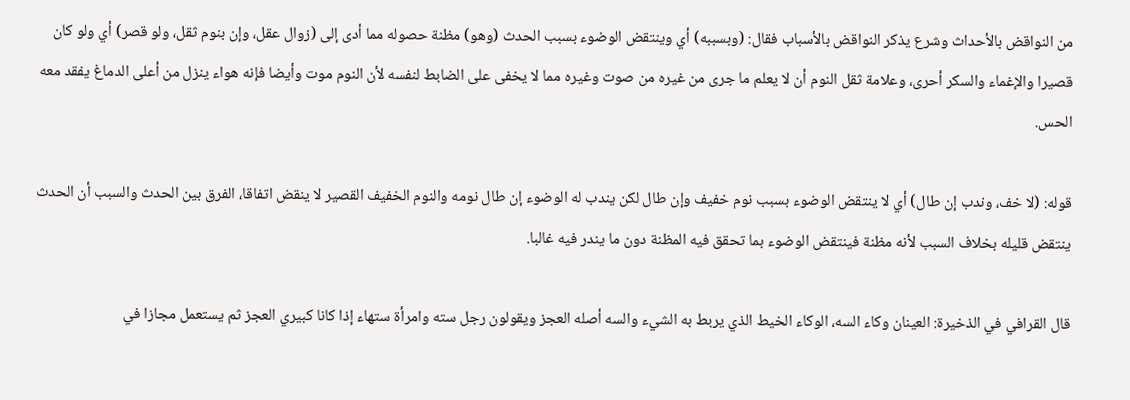من النواقض بالأحداث وشرع يذكر النواقض بالأسباب فقال: (وبسببه) أي وينتقض الوضوء بسبب الحدث (وهو) مظنة حصوله مما أدى إلى (زوال عقل، وإن بنوم ثقل، ولو قصر) أي ولو كان قصيرا والإغماء والسكر أحرى، وعلامة ثقل النوم أن لا يعلم ما جرى من غيره من صوت وغيره مما لا يخفى على الضابط لنفسه لأن النوم موت وأيضا فإنه هواء ينزل من أعلى الدماغ يفقد معه الحس.

قوله: (لا خف، وندب إن طال) أي لا ينتقض الوضوء بسبب نوم خفيف وإن طال لكن يندب له الوضوء إن طال نومه والنوم الخفيف القصير لا ينقض اتفاقا، الفرق بين الحدث والسبب أن الحدث ينتقض قليله بخلاف السبب لأنه مظنة فينتقض الوضوء بما تحقق فيه المظنة دون ما يندر فيه غالبا.

قال القرافي في الذخيرة: العينان وكاء السه، الوكاء الخيط الذي يربط به الشيء والسه أصله العجز ويقولون رجل سته وامرأة ستهاء إذا كانا كبيري العجز ثم يستعمل مجازا في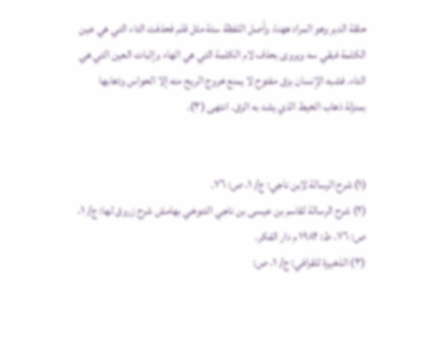حلقة الدبر وهو المراد ههنا، وأصل اللفظة ستة مثل قلم فحذفت التاء التي هي عين الكلمة فبقي سه ويروى بحذف لام الكلمة التي هي الهاء وإثبات العين التي هي التاء. فشبه الإنسان بزق مفتوح لا يمنع خروج الريح منه إلا الحواس وذهابها بمنزلة ذهاب الخيط الذي يشد به الزق. انتهى (٣).


(١) شرح الرسالة لابن ناجي: ج/ ١، ص: ٧٦.
(٢) شرح الرسالة لقاسم بن عيسى بن ناجي التنوخي بهامش شرح زروق لها: ج/ ١، ص: ٧٦، ط: ١٩٨٢ م دار الفكر.
(٣) الذخيرة للقرافي: ج/ ١، ص: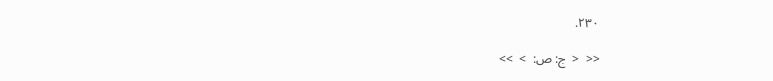٢٣٠.

<<  <  ج: ص:  >  >>